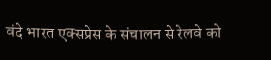वंदे भारत एक्सप्रेस के संचालन से रेलवे को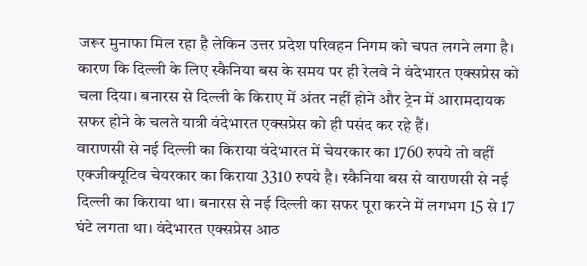जरूर मुनाफा मिल रहा है लेकिन उत्तर प्रदेश परिवहन निगम को चपत लगने लगा है। कारण कि दिल्ली के लिए स्कैनिया बस के समय पर ही रेलवे ने वंदेभारत एक्सप्रेस को चला दिया। बनारस से दिल्ली के किराए में अंतर नहीं होने और ट्रेन में आरामदायक सफर होने के चलते यात्री वंदेभारत एक्सप्रेस को ही पसंद कर रहे हैं।
वाराणसी से नई दिल्ली का किराया वंदेभारत में चेयरकार का 1760 रुपये तो वहीं एक्जीक्यूटिव चेयरकार का किराया 3310 रुपये है। स्कैनिया बस से वाराणसी से नई दिल्ली का किराया था। बनारस से नई दिल्ली का सफर पूरा करने में लगभग 15 से 17 घंटे लगता था। वंदेभारत एक्सप्रेस आठ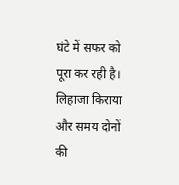घंटे में सफर को पूरा कर रही है। लिहाजा किराया और समय दोनों की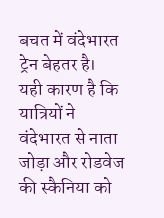बचत में वंदेभारत ट्रेन बेहतर है।
यही कारण है कि यात्रियों ने वंदेभारत से नाता जोड़ा और रोडवेज की स्कैनिया को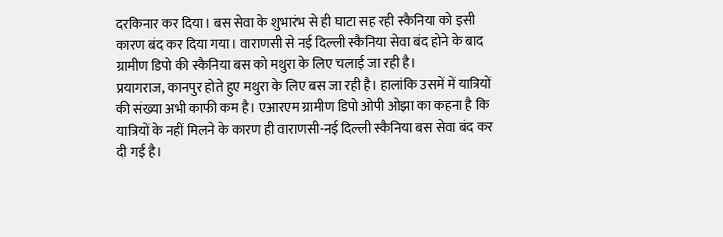दरकिनार कर दिया। बस सेवा के शुभारंभ से ही घाटा सह रही स्कैनिया को इसी कारण बंद कर दिया गया। वाराणसी से नई दिल्ली स्कैनिया सेवा बंद होने के बाद ग्रामीण डिपो की स्कैनिया बस को मथुरा के लिए चलाई जा रही है।
प्रयागराज, कानपुर होते हुए मथुरा के लिए बस जा रही है। हालांकि उसमें में यात्रियों की संख्या अभी काफी कम है। एआरएम ग्रामीण डिपो ओपी ओझा का कहना है कि यात्रियों के नहीं मिलने के कारण ही वाराणसी-नई दिल्ली स्कैनिया बस सेवा बंद कर दी गई है।